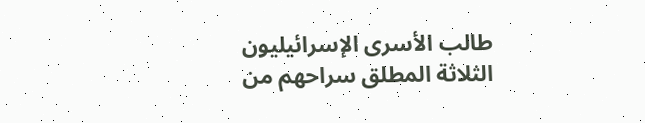طالب الأسرى الإسرائيليون الثلاثة المطلق سراحهم من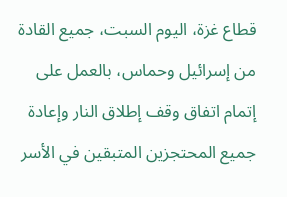قطاع غزة، اليوم السبت، جميع القادة من إسرائيل وحماس، بالعمل على إتمام اتفاق وقف إطلاق النار وإعادة جميع المحتجزين المتبقين في الأسر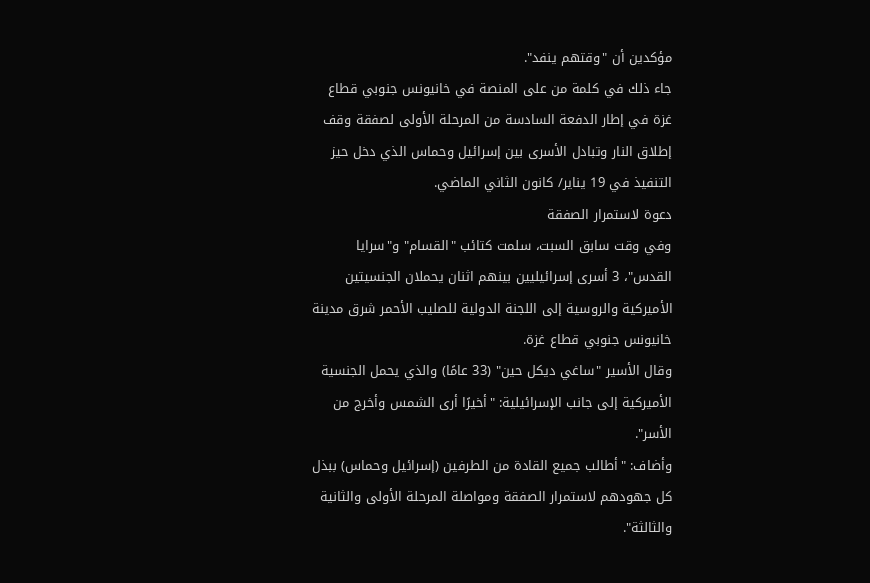مؤكدين أن "وقتهم ينفد".
جاء ذلك في كلمة من على المنصة في خانيونس جنوبي قطاع غزة في إطار الدفعة السادسة من المرحلة الأولى لصفقة وقف إطلاق النار وتبادل الأسرى بين إسرائيل وحماس الذي دخل حيز التنفيذ في 19 يناير/ كانون الثاني الماضي.
دعوة لاستمرار الصفقة
وفي وقت سابق السبت، سلمت كتائب "القسام" و"سرايا القدس"، 3 أسرى إسرائيليين بينهم اثنان يحملان الجنسيتين الأميركية والروسية إلى اللجنة الدولية للصليب الأحمر شرق مدينة خانيونس جنوبي قطاع غزة.
وقال الأسير "ساغي ديكل حين" (33 عامًا) والذي يحمل الجنسية الأميركية إلى جانب الإسرائيلية: "أخيرًا أرى الشمس وأخرج من الأسر".
وأضاف: "أطالب جميع القادة من الطرفين (إسرائيل وحماس) ببذل كل جهودهم لاستمرار الصفقة ومواصلة المرحلة الأولى والثانية والثالثة".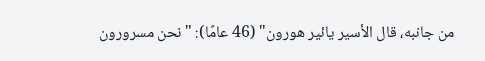من جانبه، قال الأسير يائير هورون" (46 عامًا): "نحن مسرورون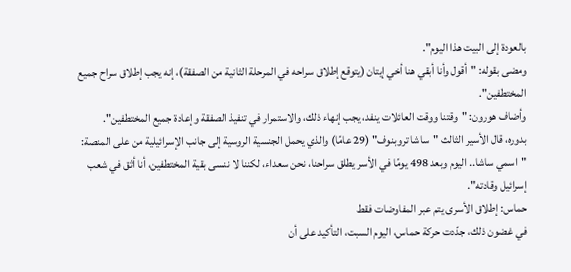بالعودة إلى البيت هذا اليوم".
ومضى بقوله: "أقول وأنا أبقي هنا أخي إيتان (يتوقع إطلاق سراحه في المرحلة الثانية من الصفقة)، إنه يجب إطلاق سراح جميع المختطفين".
وأضاف هورون: "وقتنا ووقت العائلات ينفد، يجب إنهاء ذلك، والاستمرار في تنفيذ الصفقة وإعادة جميع المختطفين".
بدوره، قال الأسير الثالث "ساشا تروبنوف" (29 عامًا) والذي يحمل الجنسية الروسية إلى جانب الإسرائيلية من على المنصة: "اسمي ساشا.. اليوم وبعد 498 يومًا في الأسر يطلق سراحنا، نحن سعداء، لكننا لا ننسى بقية المختطفين، أنا أثق في شعب إسرائيل وقادته".
حماس: إطلاق الأسرى يتم عبر المفاوضات فقط
في غضون ذلك، جدّدت حركة حماس، اليوم السبت، التأكيد على أن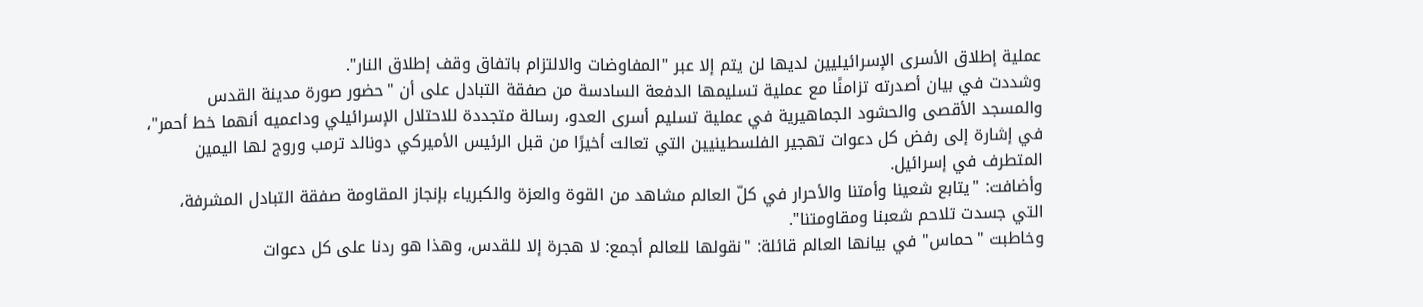عملية إطلاق الأسرى الإسرائيليين لديها لن يتم إلا عبر "المفاوضات والالتزام باتفاق وقف إطلاق النار".
وشددت في بيان أصدرته تزامنًا مع عملية تسليمها الدفعة السادسة من صفقة التبادل على أن "حضور صورة مدينة القدس والمسجد الأقصى والحشود الجماهيرية في عملية تسليم أسرى العدو، رسالة متجددة للاحتلال الإسرائيلي وداعميه أنهما خط أحمر"، في إشارة إلى رفض كل دعوات تهجير الفلسطينيين التي تعالت أخيرًا من قبل الرئيس الأميركي دونالد ترمب وروج لها اليمين المتطرف في إسرائيل.
وأضافت: "يتابع شعينا وأمتنا والأحرار في كلّ العالم مشاهد من القوة والعزة والكبرياء بإنجاز المقاومة صفقة التبادل المشرفة، التي جسدت تلاحم شعبنا ومقاومتنا".
وخاطبت "حماس" في بيانها العالم قائلة: "نقولها للعالم أجمع: لا هجرة إلا للقدس، وهذا هو ردنا على كل دعوات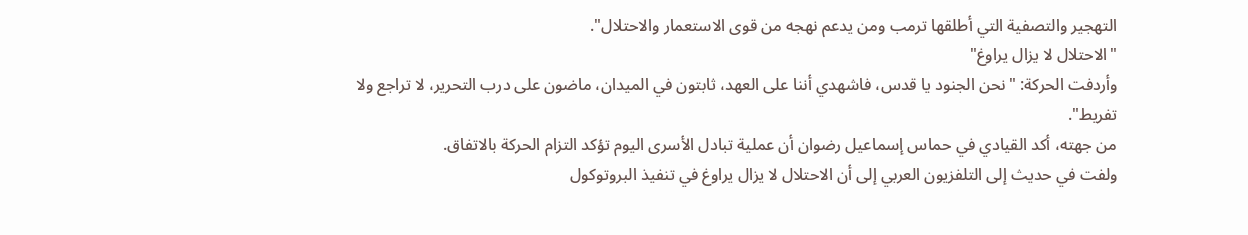التهجير والتصفية التي أطلقها ترمب ومن يدعم نهجه من قوى الاستعمار والاحتلال".
"الاحتلال لا يزال يراوغ"
وأردفت الحركة: "نحن الجنود يا قدس، فاشهدي أننا على العهد، ثابتون في الميدان، ماضون على درب التحرير، لا تراجع ولا تفريط".
من جهته، أكد القيادي في حماس إسماعيل رضوان أن عملية تبادل الأسرى اليوم تؤكد التزام الحركة بالاتفاق.
ولفت في حديث إلى التلفزيون العربي إلى أن الاحتلال لا يزال يراوغ في تنفيذ البروتوكول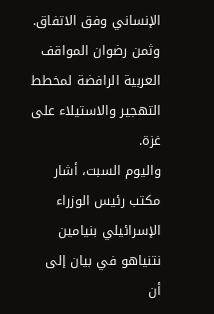الإنساني وفق الاتفاق.
وثمن رضوان المواقف العربية الرافضة لمخطط التهجير والاستيلاء على غزة.
واليوم السبت، أشار مكتب رئيس الوزراء الإسرائيلي بنيامين نتنياهو في بيان إلى أن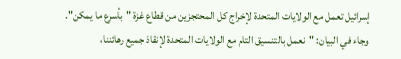إسرائيل تعمل مع الولايات المتحدة لإخراج كل المحتجزين من قطاع غزة "بأسرع ما يمكن".
وجاء في البيان: "نعمل بالتنسيق التام مع الولايات المتحدة لإنقاذ جميع رهائننا،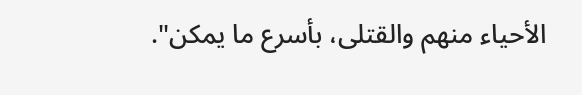الأحياء منهم والقتلى، بأسرع ما يمكن".